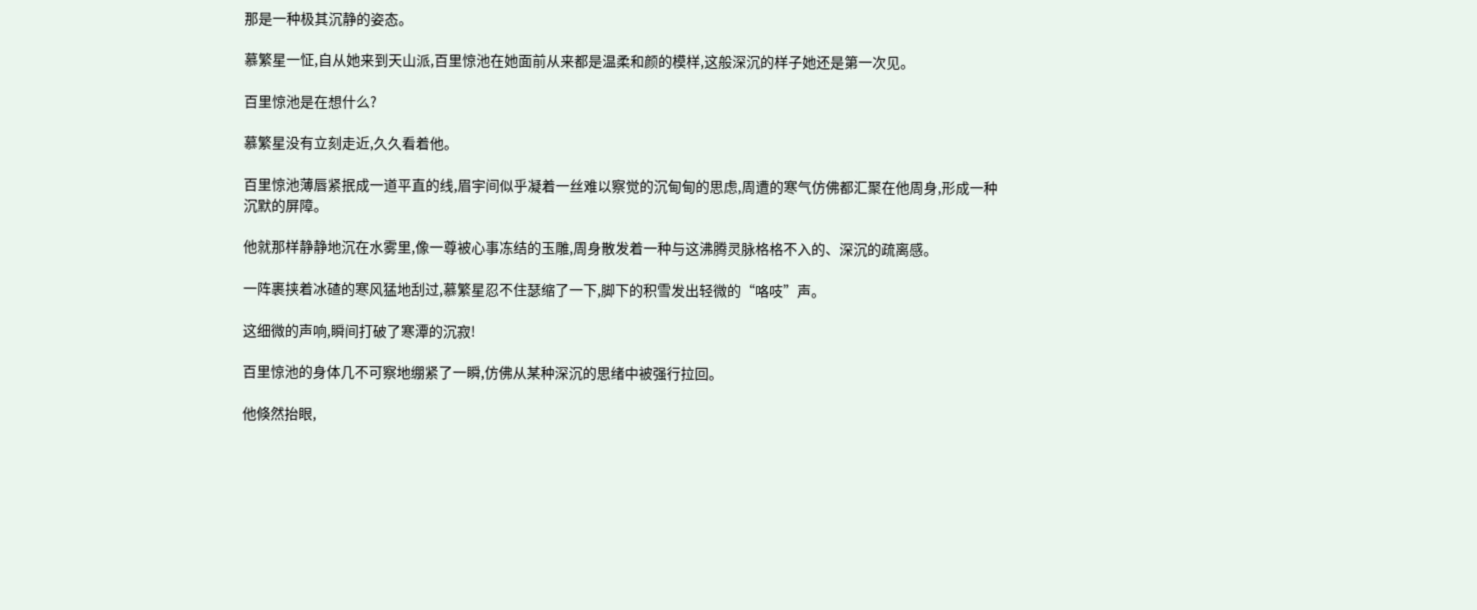那是一种极其沉静的姿态。

慕繁星一怔,自从她来到天山派,百里惊池在她面前从来都是温柔和颜的模样,这般深沉的样子她还是第一次见。

百里惊池是在想什么?

慕繁星没有立刻走近,久久看着他。

百里惊池薄唇紧抿成一道平直的线,眉宇间似乎凝着一丝难以察觉的沉甸甸的思虑,周遭的寒气仿佛都汇聚在他周身,形成一种沉默的屏障。

他就那样静静地沉在水雾里,像一尊被心事冻结的玉雕,周身散发着一种与这沸腾灵脉格格不入的、深沉的疏离感。

一阵裹挟着冰碴的寒风猛地刮过,慕繁星忍不住瑟缩了一下,脚下的积雪发出轻微的“咯吱”声。

这细微的声响,瞬间打破了寒潭的沉寂!

百里惊池的身体几不可察地绷紧了一瞬,仿佛从某种深沉的思绪中被强行拉回。

他倏然抬眼,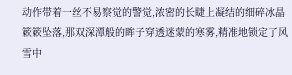动作带着一丝不易察觉的警觉,浓密的长睫上凝结的细碎冰晶簌簌坠落,那双深潭般的眸子穿透迷蒙的寒雾,精准地锁定了风雪中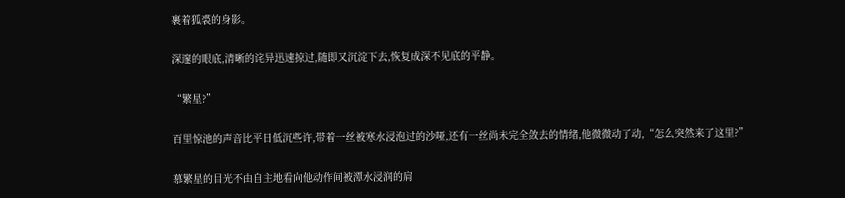裹着狐裘的身影。

深邃的眼底,清晰的诧异迅速掠过,随即又沉淀下去,恢复成深不见底的平静。

“繁星?”

百里惊池的声音比平日低沉些许,带着一丝被寒水浸泡过的沙哑,还有一丝尚未完全敛去的情绪,他微微动了动,“怎么突然来了这里?”

慕繁星的目光不由自主地看向他动作间被潭水浸润的肩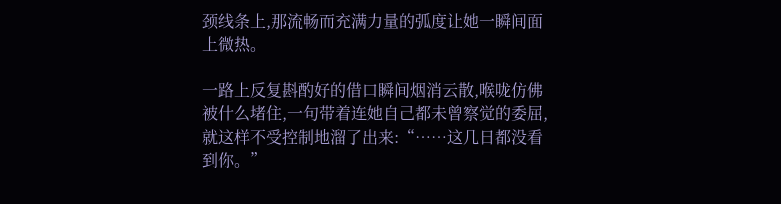颈线条上,那流畅而充满力量的弧度让她一瞬间面上微热。

一路上反复斟酌好的借口瞬间烟消云散,喉咙仿佛被什么堵住,一句带着连她自己都未曾察觉的委屈,就这样不受控制地溜了出来:“……这几日都没看到你。”